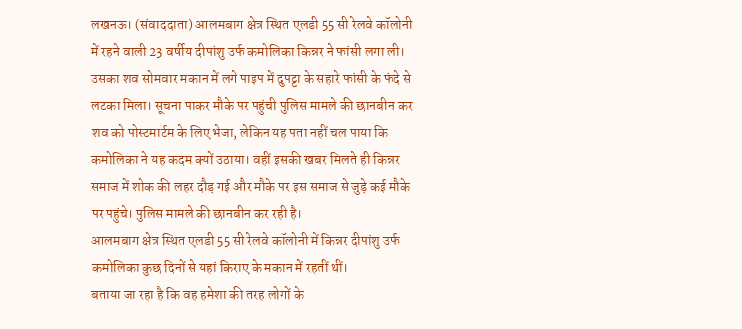लखनऊ। (संवाददाता) आलमबाग क्षेत्र स्थित एलडी 55 सी रेलवे कॉलोनी में रहने वाली 23 वर्षीय दीपांशु उर्फ कमोलिका किन्नर ने फांसी लगा ली। उसका शव सोमवार मकान में लगे पाइप में दुपट्टा के सहारे फांसी के फंदे से लटका मिला। सूचना पाकर मौके पर पहुंची पुलिस मामले की छानबीन कर शव को पोस्टमार्टम के लिए भेजा, लेकिन यह पता नहीं चल पाया कि कमोलिका ने यह कदम क्यों उठाया। वहीं इसकी खबर मिलते ही किन्नर समाज में शोक की लहर दौड़ गई और मौके पर इस समाज से जुड़े कई मौके पर पहुंचे। पुलिस मामले की छानबीन कर रही है।
आलमबाग क्षेत्र स्थित एलडी 55 सी रेलवे कॉलोनी में किन्नर दीपांशु उर्फ कमोलिका कुछ दिनों से यहां किराए के मकान में रहतीं थीं।
बताया जा रहा है कि वह हमेशा की तरह लोगों के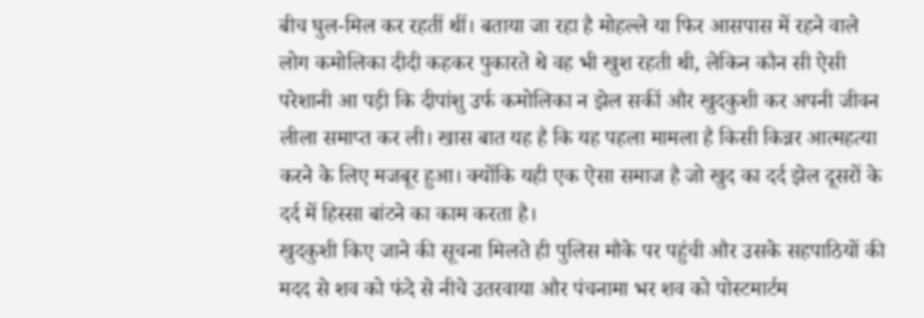बीच घुल-मिल कर रहतीं थीं। बताया जा रहा है मोहल्ले या फिर आसपास में रहने वाले लोग कमोलिका दीदी कहकर पुकारते थे वह भी खुश रहती थी, लेकिन कौन सी ऐसी परेशानी आ पड़ी कि दीपांशु उर्फ कमोलिका न झेल सकीं और खुदकुशी कर अपनी जीवन लीला समाप्त कर ली। खास बात यह है कि यह पहला मामला है किसी किन्नर आत्महत्या करने के लिए मजबूर हुआ। क्योंकि यही एक ऐसा समाज है जो खुद का दर्द झेल दूसरों के दर्द में हिस्सा बांटने का काम करता है।
खुदकुशी किए जाने की सूचना मिलते ही पुलिस मौके पर पहुंची और उसके सहपाठियों की मदद से शव को फंदे से नीचे उतरवाया और पंचनामा भर शव को पोस्टमार्टम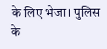के लिए भेजा। पुलिस के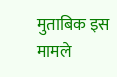मुताबिक इस मामले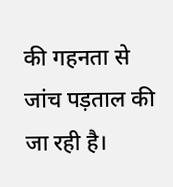की गहनता से जांच पड़ताल की जा रही है।